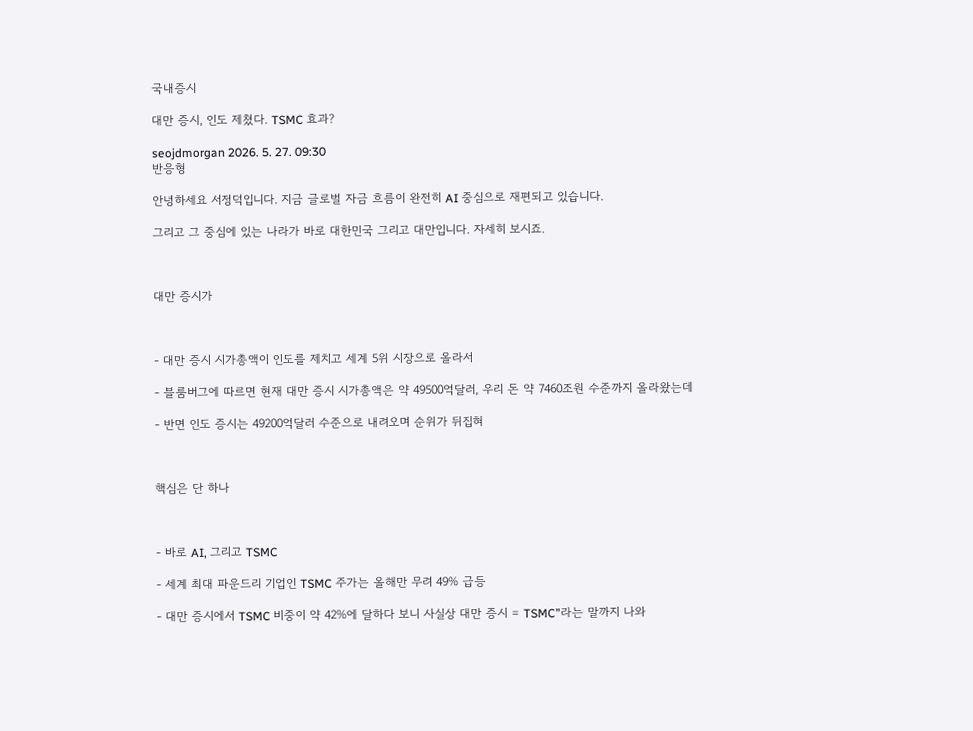국내증시

대만 증시, 인도 제쳤다. TSMC 효과?

seojdmorgan 2026. 5. 27. 09:30
반응형

안녕하세요 서정덕입니다. 지금 글로벌 자금 흐름이 완전히 AI 중심으로 재편되고 있습니다.

그리고 그 중심에 있는 나라가 바로 대한민국 그리고 대만입니다. 자세히 보시죠.



대만 증시가



- 대만 증시 시가총액이 인도를 제치고 세계 5위 시장으로 올라서

- 블룸버그에 따르면 현재 대만 증시 시가총액은 약 49500억달러, 우리 돈 약 7460조원 수준까지 올라왔는데

- 반면 인도 증시는 49200억달러 수준으로 내려오며 순위가 뒤집혀



핵심은 단 하나



- 바로 AI, 그리고 TSMC

- 세계 최대 파운드리 기업인 TSMC 주가는 올해만 무려 49% 급등

- 대만 증시에서 TSMC 비중이 약 42%에 달하다 보니 사실상 대만 증시 = TSMC”라는 말까지 나와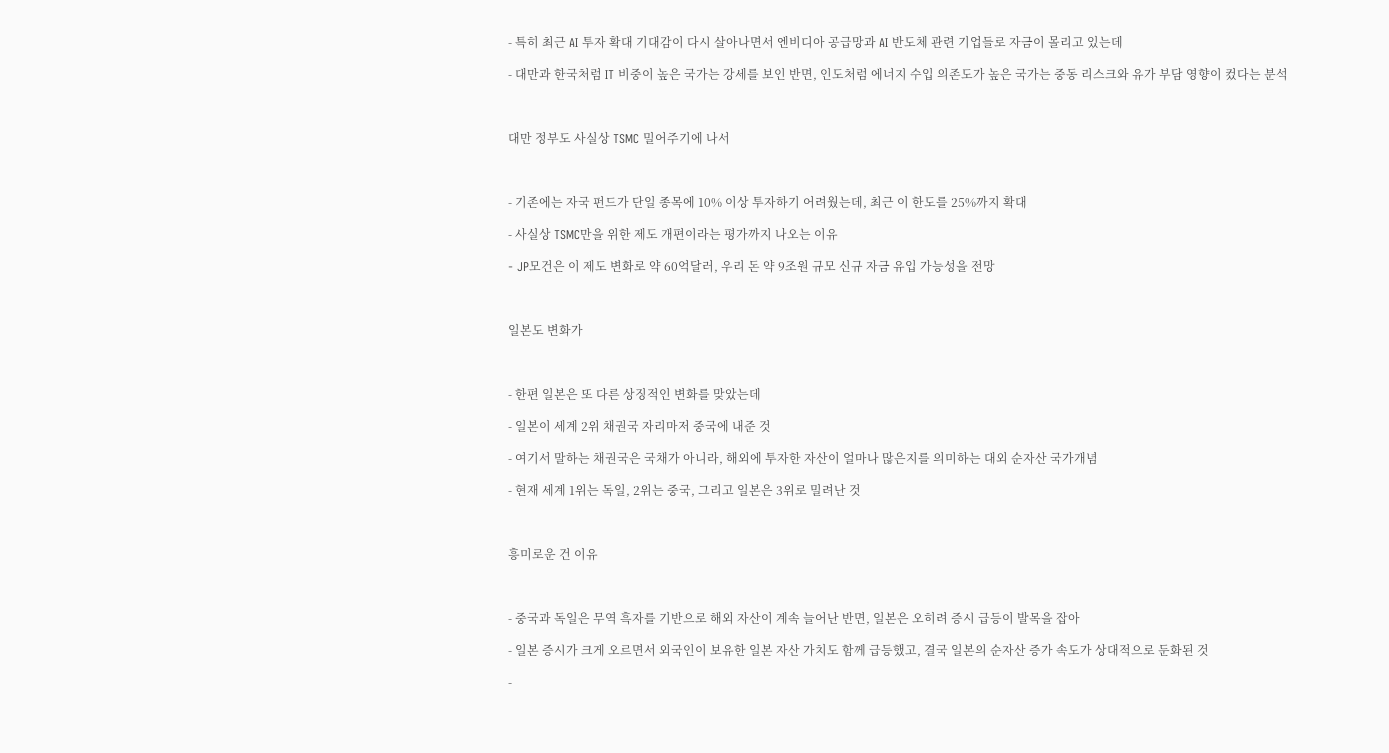- 특히 최근 AI 투자 확대 기대감이 다시 살아나면서 엔비디아 공급망과 AI 반도체 관련 기업들로 자금이 몰리고 있는데

- 대만과 한국처럼 IT 비중이 높은 국가는 강세를 보인 반면, 인도처럼 에너지 수입 의존도가 높은 국가는 중동 리스크와 유가 부담 영향이 컸다는 분석



대만 정부도 사실상 TSMC 밀어주기에 나서



- 기존에는 자국 펀드가 단일 종목에 10% 이상 투자하기 어려웠는데, 최근 이 한도를 25%까지 확대

- 사실상 TSMC만을 위한 제도 개편이라는 평가까지 나오는 이유

- JP모건은 이 제도 변화로 약 60억달러, 우리 돈 약 9조원 규모 신규 자금 유입 가능성을 전망



일본도 변화가



- 한편 일본은 또 다른 상징적인 변화를 맞았는데

- 일본이 세계 2위 채권국 자리마저 중국에 내준 것

- 여기서 말하는 채권국은 국채가 아니라, 해외에 투자한 자산이 얼마나 많은지를 의미하는 대외 순자산 국가개념

- 현재 세계 1위는 독일, 2위는 중국, 그리고 일본은 3위로 밀려난 것



흥미로운 건 이유



- 중국과 독일은 무역 흑자를 기반으로 해외 자산이 계속 늘어난 반면, 일본은 오히려 증시 급등이 발목을 잡아

- 일본 증시가 크게 오르면서 외국인이 보유한 일본 자산 가치도 함께 급등했고, 결국 일본의 순자산 증가 속도가 상대적으로 둔화된 것

-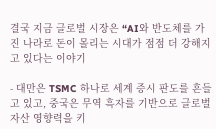결국 지금 글로벌 시장은 “AI와 반도체를 가진 나라로 돈이 몰리는 시대가 점점 더 강해지고 있다는 이야기

- 대만은 TSMC 하나로 세계 증시 판도를 흔들고 있고, 중국은 무역 흑자를 기반으로 글로벌 자산 영향력을 키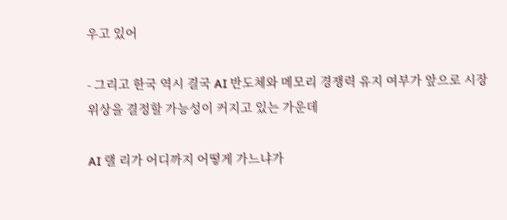우고 있어

- 그리고 한국 역시 결국 AI 반도체와 메모리 경쟁력 유지 여부가 앞으로 시장 위상을 결정할 가능성이 커지고 있는 가운데

AI 랠 리가 어디까지 어떻게 가느냐가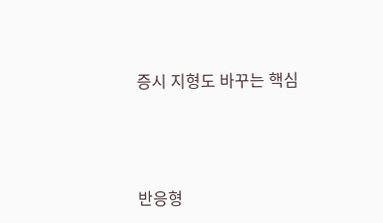증시 지형도 바꾸는 핵심





반응형